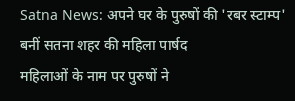Satna News: अपने घर के पुरुषों की 'रबर स्टाम्प' बनीं सतना शहर की महिला पार्षद
महिलाओं के नाम पर पुरुषों ने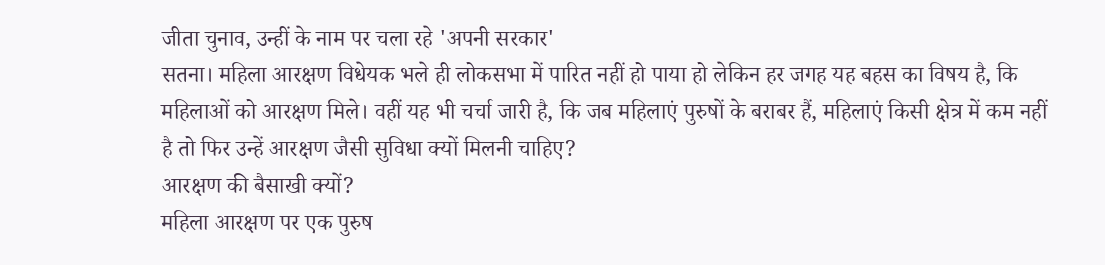जीता चुनाव, उन्हीं के नाम पर चला रहे 'अपनी सरकार'
सतना। महिला आरक्षण विधेयक भले ही लोकसभा में पारित नहीं हो पाया हो लेकिन हर जगह यह बहस का विषय है, कि महिलाओं को आरक्षण मिले। वहीं यह भी चर्चा जारी है, कि जब महिलाएं पुरुषों के बराबर हैं, महिलाएं किसी क्षेत्र में कम नहीं है तो फिर उन्हें आरक्षण जैसी सुविधा क्यों मिलनी चाहिए?
आरक्षण की बैसाखी क्यों?
महिला आरक्षण पर एक पुरुष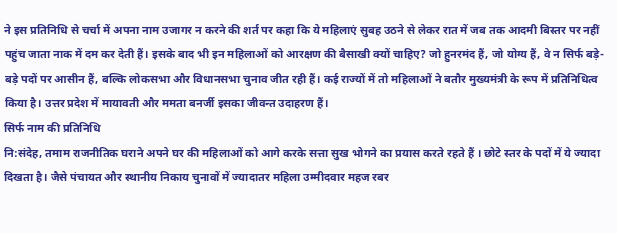ने इस प्रतिनिधि से चर्चा में अपना नाम उजागर न करने की शर्त पर कहा कि ये महिलाएं सुबह उठने से लेकर रात में जब तक आदमी बिस्तर पर नहीं पहुंच जाता नाक में दम कर देती हैं। इसके बाद भी इन महिलाओं को आरक्षण की बैसाखी क्यों चाहिए? जो हुनरमंद हैं, जो योग्य हैं, वे न सिर्फ बड़े-बड़े पदों पर आसीन हैं, बल्कि लोकसभा और विधानसभा चुनाव जीत रही हैं। कई राज्यों में तो महिलाओं ने बतौर मुख्यमंत्री के रूप में प्रतिनिधित्व किया है। उत्तर प्रदेश में मायावती और ममता बनर्जी इसका जीवन्त उदाहरण हैं।
सिर्फ नाम की प्रतिनिधि
नि:संदेह, तमाम राजनीतिक घराने अपने घर की महिलाओं को आगे करके सत्ता सुख भोगने का प्रयास करते रहते हैं । छोटे स्तर के पदों में ये ज्यादा दिखता है। जैसे पंचायत और स्थानीय निकाय चुनावों में ज्यादातर महिला उम्मीदवार महज रबर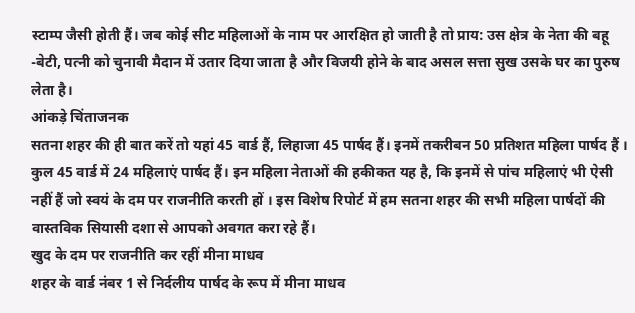स्टाम्प जैसी होती हैं। जब कोई सीट महिलाओं के नाम पर आरक्षित हो जाती है तो प्राय: उस क्षेत्र के नेता की बहू -बेटी, पत्नी को चुनावी मैदान में उतार दिया जाता है और विजयी होने के बाद असल सत्ता सुख उसके घर का पुरुष लेता है।
आंकड़े चिंताजनक
सतना शहर की ही बात करें तो यहां 45 वार्ड हैं, लिहाजा 45 पार्षद हैं। इनमें तकरीबन 50 प्रतिशत महिला पार्षद हैं । कुल 45 वार्ड में 24 महिलाएं पार्षद हैं। इन महिला नेताओं की हकीकत यह है, कि इनमें से पांच महिलाएं भी ऐसी नहीं हैं जो स्वयं के दम पर राजनीति करती हों । इस विशेष रिपोर्ट में हम सतना शहर की सभी महिला पार्षदों की वास्तविक सियासी दशा से आपको अवगत करा रहे हैं।
खुद के दम पर राजनीति कर रहीं मीना माधव
शहर के वार्ड नंबर 1 से निर्दलीय पार्षद के रूप में मीना माधव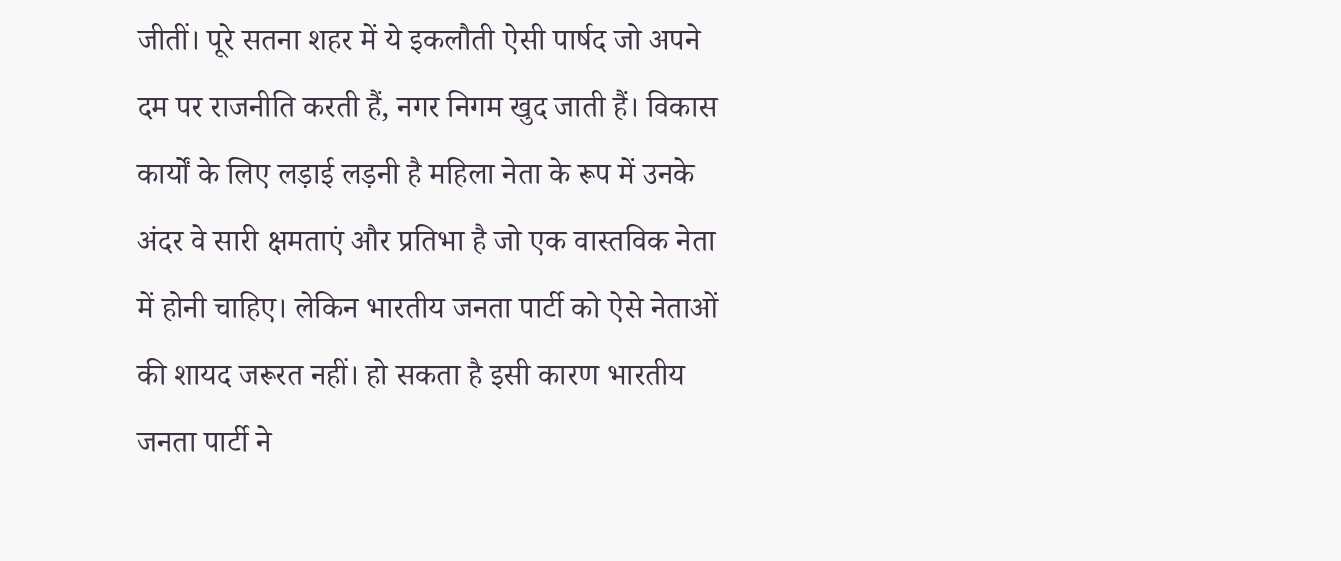जीतीं। पूरे सतना शहर में ये इकलौती ऐसी पार्षद जो अपने दम पर राजनीति करती हैं, नगर निगम खुद जाती हैं। विकास कार्यों के लिए लड़ाई लड़नी है महिला नेता के रूप में उनके अंदर वे सारी क्षमताएं और प्रतिभा है जो एक वास्तविक नेता में होनी चाहिए। लेकिन भारतीय जनता पार्टी को ऐसे नेताओं की शायद जरूरत नहीं। हो सकता है इसी कारण भारतीय जनता पार्टी ने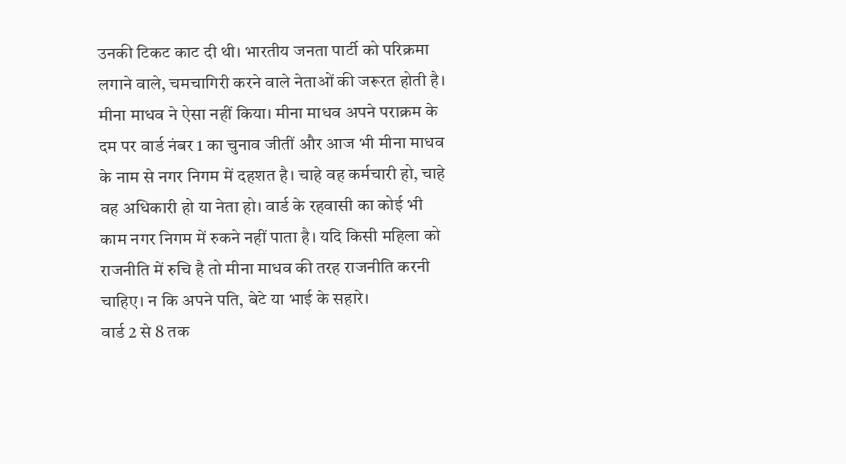उनकी टिकट काट दी थी। भारतीय जनता पार्टी को परिक्रमा लगाने वाले, चमचागिरी करने वाले नेताओं की जरूरत होती है। मीना माधव ने ऐसा नहीं किया। मीना माधव अपने पराक्रम के दम पर वार्ड नंबर 1 का चुनाव जीतीं और आज भी मीना माधव के नाम से नगर निगम में दहशत है। चाहे वह कर्मचारी हो, चाहे वह अधिकारी हो या नेता हो। वार्ड के रहवासी का कोई भी काम नगर निगम में रुकने नहीं पाता है। यदि किसी महिला को राजनीति में रुचि है तो मीना माधव की तरह राजनीति करनी चाहिए। न कि अपने पति, बेटे या भाई के सहारे।
वार्ड 2 से 8 तक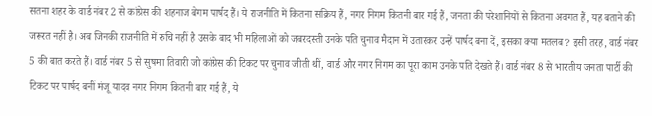सतना शहर के वार्ड नंबर 2 से कांग्रेस की शहनाज बेगम पार्षद हैं। ये राजनीति में कितना सक्रिय हैं, नगर निगम कितनी बार गई हैं, जनता की परेशानियों से कितना अवगत हैं, यह बताने की जरूरत नहीं है। अब जिनकी राजनीति में रुचि नहीं है उसके बाद भी महिलाओं को जबरदस्ती उनके पति चुनाव मैदान में उतारकर उन्हें पार्षद बना दें, इसका क्या मतलब? इसी तरह, वार्ड नंबर 5 की बात करते हैं। वार्ड नंबर 5 से सुषमा तिवारी जो कांग्रेस की टिकट पर चुनाव जीती थीं, वार्ड और नगर निगम का पूरा काम उनके पति देखते हैं। वार्ड नंबर 8 से भारतीय जनता पार्टी की टिकट पर पार्षद बनीं मंजू यादव नगर निगम कितनी बार गई हैं, ये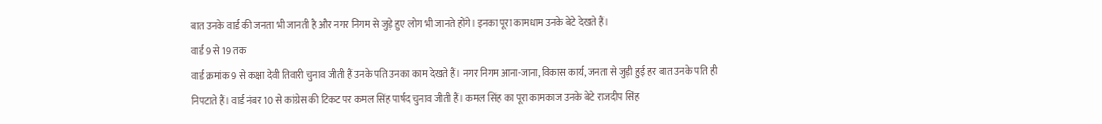बात उनके वार्ड की जनता भी जानती है और नगर निगम से जुड़े हुए लोग भी जानते होंगे। इनका पूरा कामधाम उनके बेटे देखते हैं।
वार्ड 9 से 19 तक
वार्ड क्रमांक 9 से कक्षा देवी तिवारी चुनाव जीती हैं उनके पति उनका काम देखते हैं। नगर निगम आना-जाना, विकास कार्य, जनता से जुड़ी हुई हर बात उनके पति ही निपटाते हैं। वार्ड नंबर 10 से कांग्रेस की टिकट पर कमल सिंह पार्षद चुनाव जीती हैं। कमल सिंह का पूरा कामकाज उनके बेटे राजदीप सिंह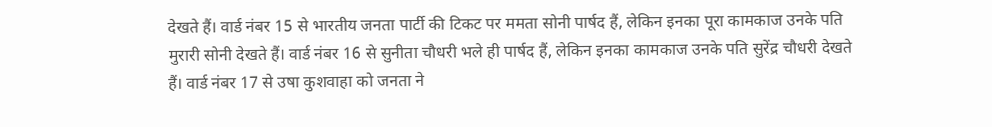देखते हैं। वार्ड नंबर 15 से भारतीय जनता पार्टी की टिकट पर ममता सोनी पार्षद हैं, लेकिन इनका पूरा कामकाज उनके पति मुरारी सोनी देखते हैं। वार्ड नंबर 16 से सुनीता चौधरी भले ही पार्षद हैं, लेकिन इनका कामकाज उनके पति सुरेंद्र चौधरी देखते हैं। वार्ड नंबर 17 से उषा कुशवाहा को जनता ने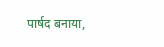पार्षद बनाया,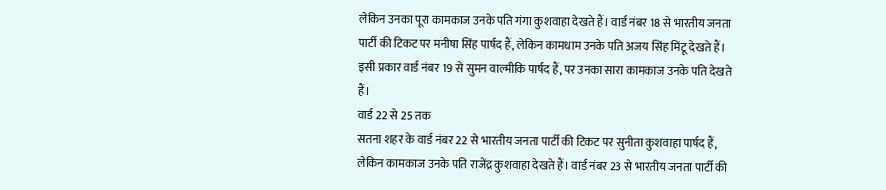लेकिन उनका पूरा कामकाज उनके पति गंगा कुशवाहा देखते हैं। वार्ड नंबर 18 से भारतीय जनता पार्टी की टिकट पर मनीषा सिंह पार्षद हैं, लेकिन कामधाम उनके पति अजय सिंह मिंटू देखते हैं। इसी प्रकार वार्ड नंबर 19 से सुमन वाल्मीकि पार्षद हैं, पर उनका सारा कामकाज उनके पति देखते हैं।
वार्ड 22 से 25 तक
सतना शहर के वार्ड नंबर 22 से भारतीय जनता पार्टी की टिकट पर सुनीता कुशवाहा पार्षद हैं, लेकिन कामकाज उनके पति राजेंद्र कुशवाहा देखते हैं। वार्ड नंबर 23 से भारतीय जनता पार्टी की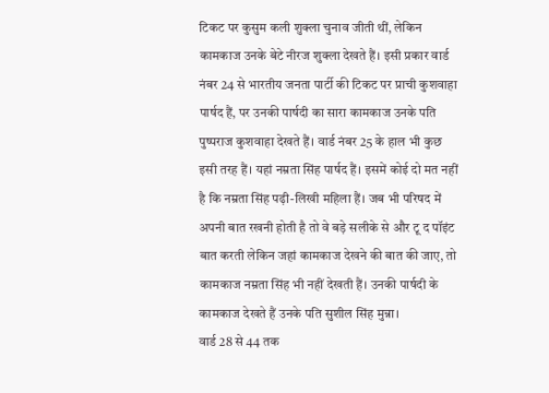टिकट पर कुसुम कली शुक्ला चुनाव जीती थीं, लेकिन कामकाज उनके बेटे नीरज शुक्ला देखते हैं। इसी प्रकार वार्ड नंबर 24 से भारतीय जनता पार्टी की टिकट पर प्राची कुशवाहा पार्षद हैं, पर उनकी पार्षदी का सारा कामकाज उनके पति पुष्पराज कुशवाहा देखते हैं। वार्ड नंबर 25 के हाल भी कुछ इसी तरह हैं। यहां नम्रता सिंह पार्षद हैं। इसमें कोई दो मत नहीं है कि नम्रता सिंह पढ़ी-लिखी महिला हैं। जब भी परिषद में अपनी बात रखनी होती है तो वे बड़े सलीके से और टू द पॉइंट बात करती लेकिन जहां कामकाज देखने की बात की जाए, तो कामकाज नम्रता सिंह भी नहीं देखती हैं। उनकी पार्षदी के कामकाज देखते हैं उनके पति सुशील सिंह मुन्ना।
वार्ड 28 से 44 तक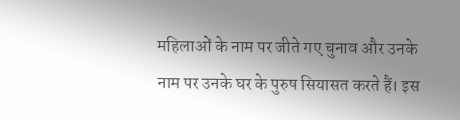महिलाओं के नाम पर जीते गए चुनाव और उनके नाम पर उनके घर के पुरुष सियासत करते हैं। इस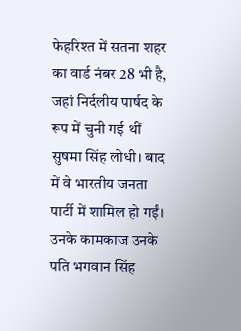फेहरिश्त में सतना शहर का वार्ड नंबर 28 भी है, जहां निर्दलीय पार्षद के रूप में चुनी गई थीं सुषमा सिंह लोधी। बाद में वे भारतीय जनता पार्टी में शामिल हो गईं। उनके कामकाज उनके पति भगवान सिंह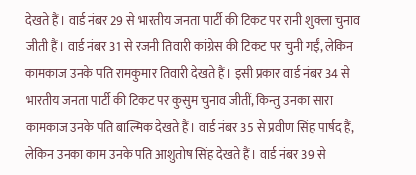देखते हैं। वार्ड नंबर 29 से भारतीय जनता पार्टी की टिकट पर रानी शुक्ला चुनाव जीती हैं। वार्ड नंबर 31 से रजनी तिवारी कांग्रेस की टिकट पर चुनी गईं, लेकिन कामकाज उनके पति रामकुमार तिवारी देखते हैं। इसी प्रकार वार्ड नंबर 34 से भारतीय जनता पार्टी की टिकट पर कुसुम चुनाव जीतीं, किन्तु उनका सारा कामकाज उनके पति बाल्मिक देखते हैं। वार्ड नंबर 35 से प्रवीण सिंह पार्षद हैं, लेकिन उनका काम उनके पति आशुतोष सिंह देखते हैं। वार्ड नंबर 39 से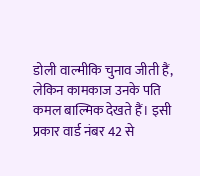डोली वाल्मीकि चुनाव जीती हैं, लेकिन कामकाज उनके पति कमल बाल्मिक देखते हैं। इसी प्रकार वार्ड नंबर 42 से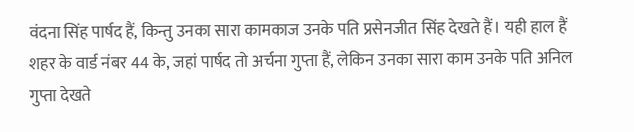वंदना सिंह पार्षद हैं, किन्तु उनका सारा कामकाज उनके पति प्रसेनजीत सिंह देखते हैं। यही हाल हैं शहर के वार्ड नंबर 44 के, जहां पार्षद तो अर्चना गुप्ता हैं, लेकिन उनका सारा काम उनके पति अनिल गुप्ता देखते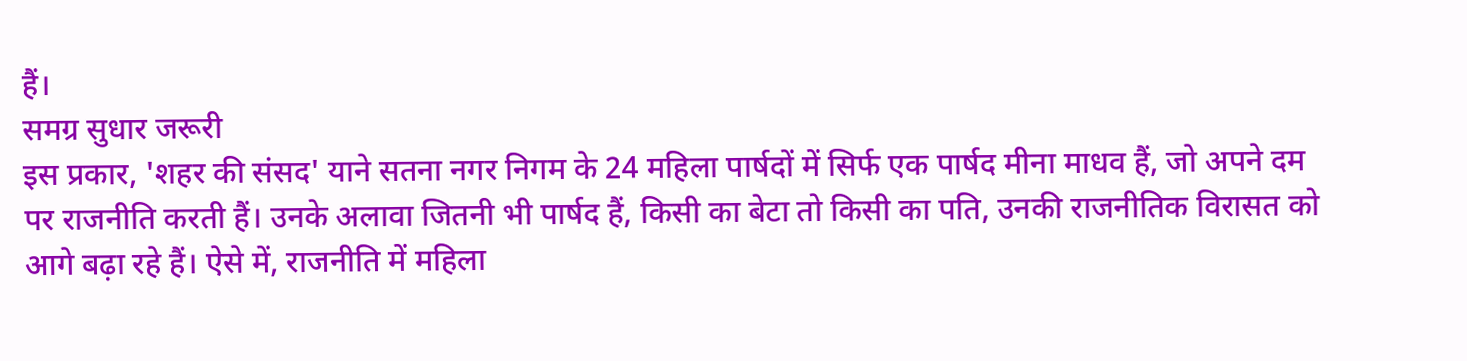हैं।
समग्र सुधार जरूरी
इस प्रकार, 'शहर की संसद' याने सतना नगर निगम के 24 महिला पार्षदों में सिर्फ एक पार्षद मीना माधव हैं, जो अपने दम पर राजनीति करती हैं। उनके अलावा जितनी भी पार्षद हैं, किसी का बेटा तो किसी का पति, उनकी राजनीतिक विरासत को आगे बढ़ा रहे हैं। ऐसे में, राजनीति में महिला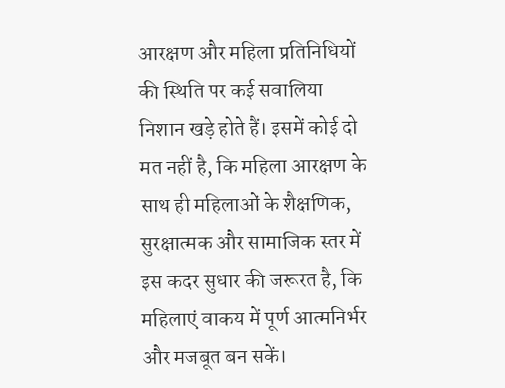आरक्षण और महिला प्रतिनिधियों की स्थिति पर कई सवालिया निशान खड़े होते हैं। इसमें कोई दो मत नहीं है, कि महिला आरक्षण के साथ ही महिलाओं के शैक्षणिक, सुरक्षात्मक और सामाजिक स्तर में इस कदर सुधार की जरूरत है, कि महिलाएं वाकय में पूर्ण आत्मनिर्भर और मजबूत बन सकें।